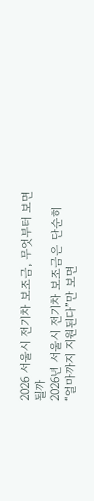2026 서울시 전기차 보조금, 무엇부터 보면 될까
2026년 서울시 전기차 보조금은 단순히 “얼마까지 지원된다”만 보면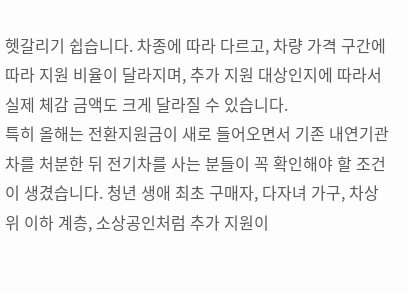헷갈리기 쉽습니다. 차종에 따라 다르고, 차량 가격 구간에 따라 지원 비율이 달라지며, 추가 지원 대상인지에 따라서 실제 체감 금액도 크게 달라질 수 있습니다.
특히 올해는 전환지원금이 새로 들어오면서 기존 내연기관차를 처분한 뒤 전기차를 사는 분들이 꼭 확인해야 할 조건이 생겼습니다. 청년 생애 최초 구매자, 다자녀 가구, 차상위 이하 계층, 소상공인처럼 추가 지원이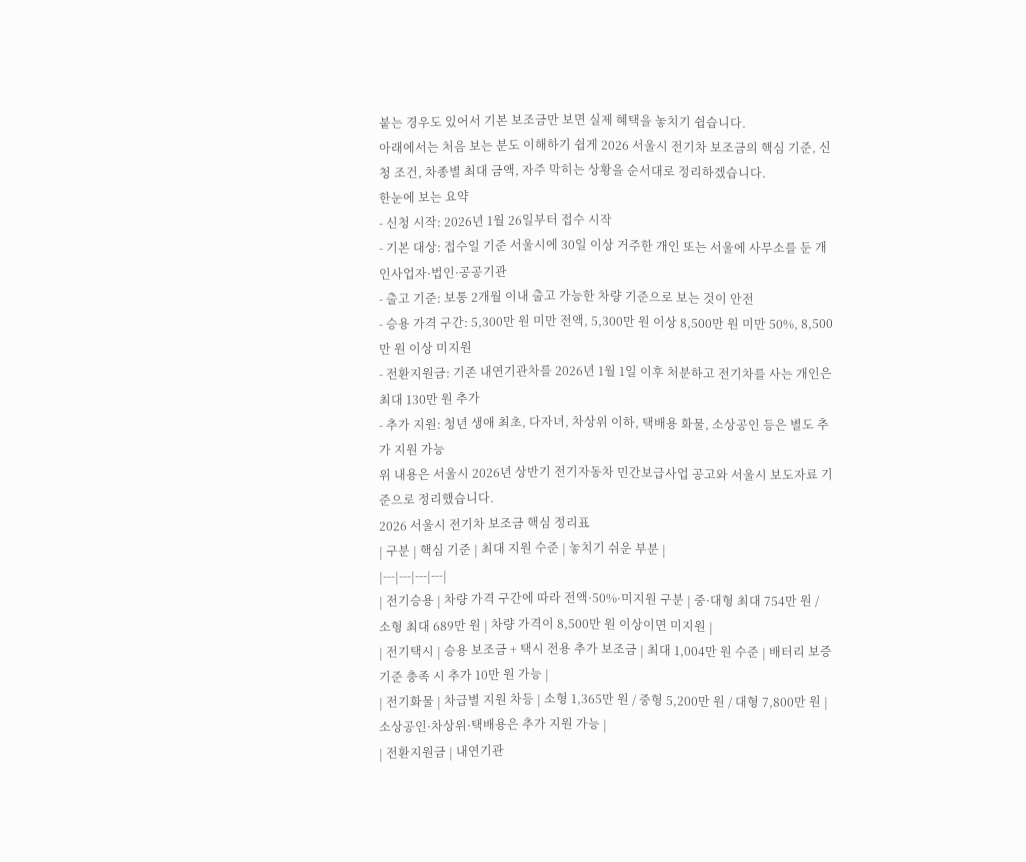붙는 경우도 있어서 기본 보조금만 보면 실제 혜택을 놓치기 쉽습니다.
아래에서는 처음 보는 분도 이해하기 쉽게 2026 서울시 전기차 보조금의 핵심 기준, 신청 조건, 차종별 최대 금액, 자주 막히는 상황을 순서대로 정리하겠습니다.
한눈에 보는 요약
- 신청 시작: 2026년 1월 26일부터 접수 시작
- 기본 대상: 접수일 기준 서울시에 30일 이상 거주한 개인 또는 서울에 사무소를 둔 개인사업자·법인·공공기관
- 출고 기준: 보통 2개월 이내 출고 가능한 차량 기준으로 보는 것이 안전
- 승용 가격 구간: 5,300만 원 미만 전액, 5,300만 원 이상 8,500만 원 미만 50%, 8,500만 원 이상 미지원
- 전환지원금: 기존 내연기관차를 2026년 1월 1일 이후 처분하고 전기차를 사는 개인은 최대 130만 원 추가
- 추가 지원: 청년 생애 최초, 다자녀, 차상위 이하, 택배용 화물, 소상공인 등은 별도 추가 지원 가능
위 내용은 서울시 2026년 상반기 전기자동차 민간보급사업 공고와 서울시 보도자료 기준으로 정리했습니다.
2026 서울시 전기차 보조금 핵심 정리표
| 구분 | 핵심 기준 | 최대 지원 수준 | 놓치기 쉬운 부분 |
|---|---|---|---|
| 전기승용 | 차량 가격 구간에 따라 전액·50%·미지원 구분 | 중·대형 최대 754만 원 / 소형 최대 689만 원 | 차량 가격이 8,500만 원 이상이면 미지원 |
| 전기택시 | 승용 보조금 + 택시 전용 추가 보조금 | 최대 1,004만 원 수준 | 배터리 보증 기준 충족 시 추가 10만 원 가능 |
| 전기화물 | 차급별 지원 차등 | 소형 1,365만 원 / 중형 5,200만 원 / 대형 7,800만 원 | 소상공인·차상위·택배용은 추가 지원 가능 |
| 전환지원금 | 내연기관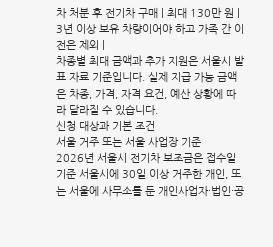차 처분 후 전기차 구매 | 최대 130만 원 | 3년 이상 보유 차량이어야 하고 가족 간 이전은 제외 |
차종별 최대 금액과 추가 지원은 서울시 발표 자료 기준입니다. 실제 지급 가능 금액은 차종, 가격, 자격 요건, 예산 상황에 따라 달라질 수 있습니다.
신청 대상과 기본 조건
서울 거주 또는 서울 사업장 기준
2026년 서울시 전기차 보조금은 접수일 기준 서울시에 30일 이상 거주한 개인, 또는 서울에 사무소를 둔 개인사업자·법인·공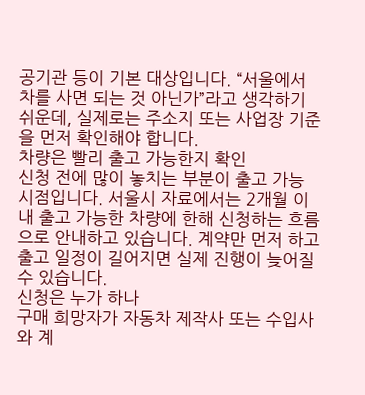공기관 등이 기본 대상입니다. “서울에서 차를 사면 되는 것 아닌가”라고 생각하기 쉬운데, 실제로는 주소지 또는 사업장 기준을 먼저 확인해야 합니다.
차량은 빨리 출고 가능한지 확인
신청 전에 많이 놓치는 부분이 출고 가능 시점입니다. 서울시 자료에서는 2개월 이내 출고 가능한 차량에 한해 신청하는 흐름으로 안내하고 있습니다. 계약만 먼저 하고 출고 일정이 길어지면 실제 진행이 늦어질 수 있습니다.
신청은 누가 하나
구매 희망자가 자동차 제작사 또는 수입사와 계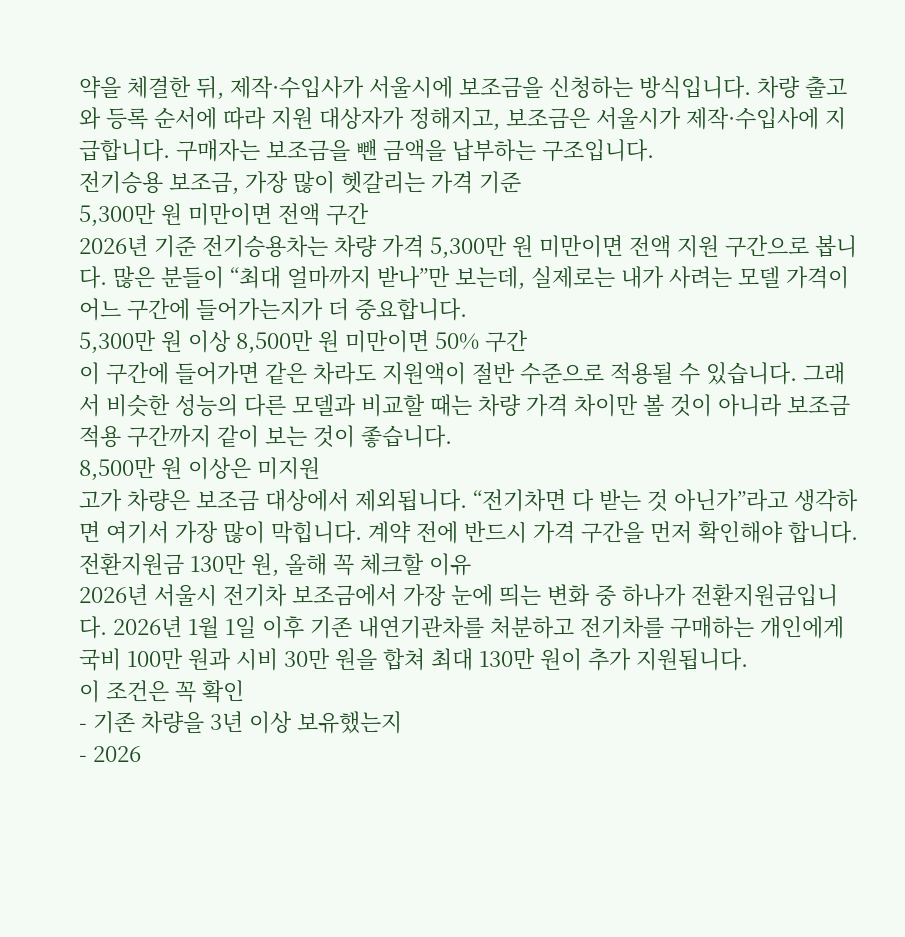약을 체결한 뒤, 제작·수입사가 서울시에 보조금을 신청하는 방식입니다. 차량 출고와 등록 순서에 따라 지원 대상자가 정해지고, 보조금은 서울시가 제작·수입사에 지급합니다. 구매자는 보조금을 뺀 금액을 납부하는 구조입니다.
전기승용 보조금, 가장 많이 헷갈리는 가격 기준
5,300만 원 미만이면 전액 구간
2026년 기준 전기승용차는 차량 가격 5,300만 원 미만이면 전액 지원 구간으로 봅니다. 많은 분들이 “최대 얼마까지 받나”만 보는데, 실제로는 내가 사려는 모델 가격이 어느 구간에 들어가는지가 더 중요합니다.
5,300만 원 이상 8,500만 원 미만이면 50% 구간
이 구간에 들어가면 같은 차라도 지원액이 절반 수준으로 적용될 수 있습니다. 그래서 비슷한 성능의 다른 모델과 비교할 때는 차량 가격 차이만 볼 것이 아니라 보조금 적용 구간까지 같이 보는 것이 좋습니다.
8,500만 원 이상은 미지원
고가 차량은 보조금 대상에서 제외됩니다. “전기차면 다 받는 것 아닌가”라고 생각하면 여기서 가장 많이 막힙니다. 계약 전에 반드시 가격 구간을 먼저 확인해야 합니다.
전환지원금 130만 원, 올해 꼭 체크할 이유
2026년 서울시 전기차 보조금에서 가장 눈에 띄는 변화 중 하나가 전환지원금입니다. 2026년 1월 1일 이후 기존 내연기관차를 처분하고 전기차를 구매하는 개인에게 국비 100만 원과 시비 30만 원을 합쳐 최대 130만 원이 추가 지원됩니다.
이 조건은 꼭 확인
- 기존 차량을 3년 이상 보유했는지
- 2026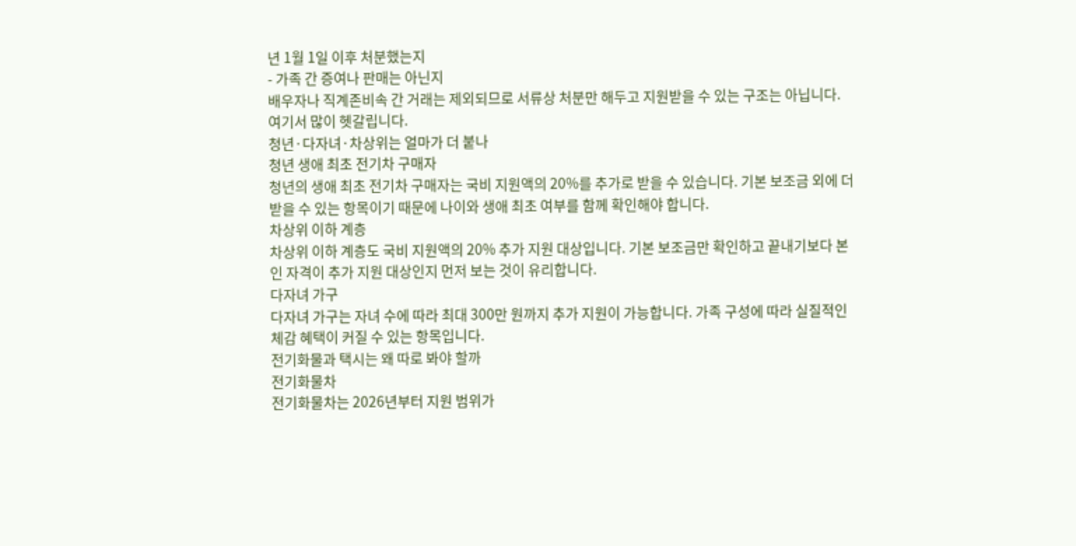년 1월 1일 이후 처분했는지
- 가족 간 증여나 판매는 아닌지
배우자나 직계존비속 간 거래는 제외되므로 서류상 처분만 해두고 지원받을 수 있는 구조는 아닙니다. 여기서 많이 헷갈립니다.
청년·다자녀·차상위는 얼마가 더 붙나
청년 생애 최초 전기차 구매자
청년의 생애 최초 전기차 구매자는 국비 지원액의 20%를 추가로 받을 수 있습니다. 기본 보조금 외에 더 받을 수 있는 항목이기 때문에 나이와 생애 최초 여부를 함께 확인해야 합니다.
차상위 이하 계층
차상위 이하 계층도 국비 지원액의 20% 추가 지원 대상입니다. 기본 보조금만 확인하고 끝내기보다 본인 자격이 추가 지원 대상인지 먼저 보는 것이 유리합니다.
다자녀 가구
다자녀 가구는 자녀 수에 따라 최대 300만 원까지 추가 지원이 가능합니다. 가족 구성에 따라 실질적인 체감 혜택이 커질 수 있는 항목입니다.
전기화물과 택시는 왜 따로 봐야 할까
전기화물차
전기화물차는 2026년부터 지원 범위가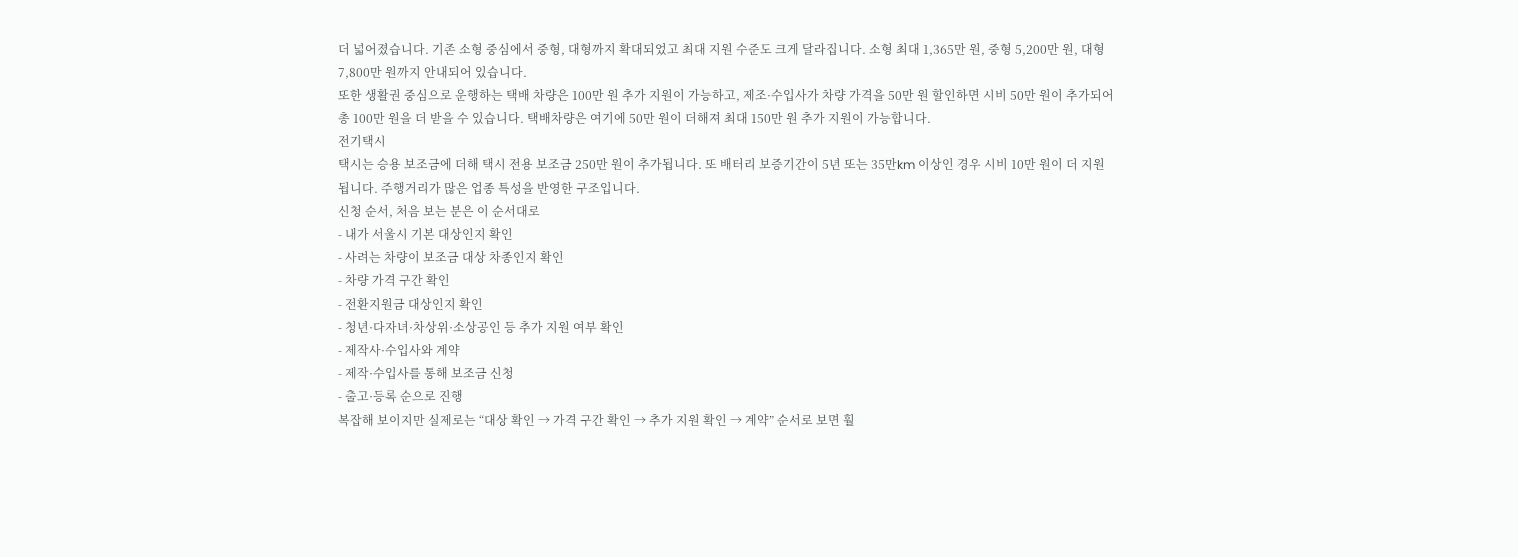더 넓어졌습니다. 기존 소형 중심에서 중형, 대형까지 확대되었고 최대 지원 수준도 크게 달라집니다. 소형 최대 1,365만 원, 중형 5,200만 원, 대형 7,800만 원까지 안내되어 있습니다.
또한 생활권 중심으로 운행하는 택배 차량은 100만 원 추가 지원이 가능하고, 제조·수입사가 차량 가격을 50만 원 할인하면 시비 50만 원이 추가되어 총 100만 원을 더 받을 수 있습니다. 택배차량은 여기에 50만 원이 더해져 최대 150만 원 추가 지원이 가능합니다.
전기택시
택시는 승용 보조금에 더해 택시 전용 보조금 250만 원이 추가됩니다. 또 배터리 보증기간이 5년 또는 35만km 이상인 경우 시비 10만 원이 더 지원됩니다. 주행거리가 많은 업종 특성을 반영한 구조입니다.
신청 순서, 처음 보는 분은 이 순서대로
- 내가 서울시 기본 대상인지 확인
- 사려는 차량이 보조금 대상 차종인지 확인
- 차량 가격 구간 확인
- 전환지원금 대상인지 확인
- 청년·다자녀·차상위·소상공인 등 추가 지원 여부 확인
- 제작사·수입사와 계약
- 제작·수입사를 통해 보조금 신청
- 출고·등록 순으로 진행
복잡해 보이지만 실제로는 “대상 확인 → 가격 구간 확인 → 추가 지원 확인 → 계약” 순서로 보면 훨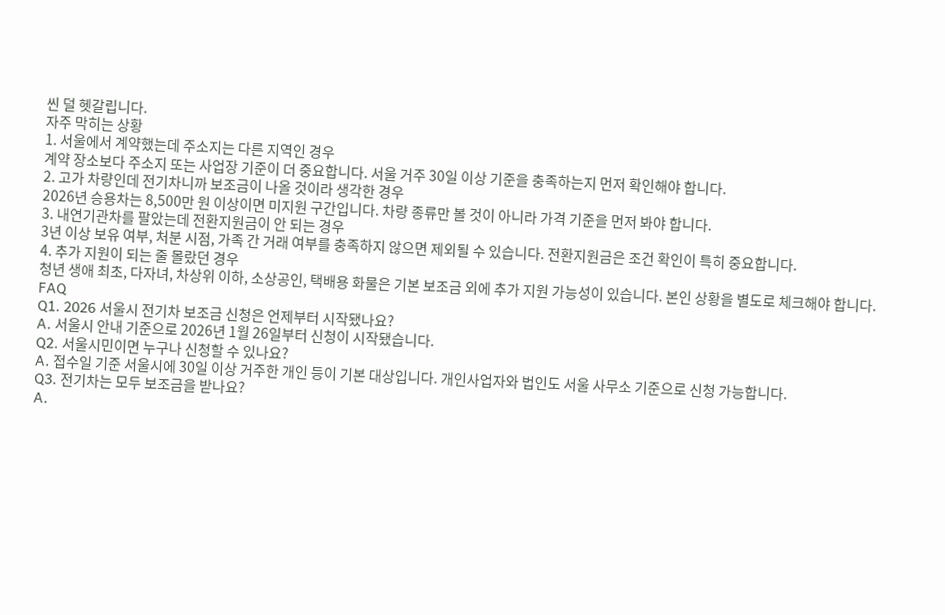씬 덜 헷갈립니다.
자주 막히는 상황
1. 서울에서 계약했는데 주소지는 다른 지역인 경우
계약 장소보다 주소지 또는 사업장 기준이 더 중요합니다. 서울 거주 30일 이상 기준을 충족하는지 먼저 확인해야 합니다.
2. 고가 차량인데 전기차니까 보조금이 나올 것이라 생각한 경우
2026년 승용차는 8,500만 원 이상이면 미지원 구간입니다. 차량 종류만 볼 것이 아니라 가격 기준을 먼저 봐야 합니다.
3. 내연기관차를 팔았는데 전환지원금이 안 되는 경우
3년 이상 보유 여부, 처분 시점, 가족 간 거래 여부를 충족하지 않으면 제외될 수 있습니다. 전환지원금은 조건 확인이 특히 중요합니다.
4. 추가 지원이 되는 줄 몰랐던 경우
청년 생애 최초, 다자녀, 차상위 이하, 소상공인, 택배용 화물은 기본 보조금 외에 추가 지원 가능성이 있습니다. 본인 상황을 별도로 체크해야 합니다.
FAQ
Q1. 2026 서울시 전기차 보조금 신청은 언제부터 시작됐나요?
A. 서울시 안내 기준으로 2026년 1월 26일부터 신청이 시작됐습니다.
Q2. 서울시민이면 누구나 신청할 수 있나요?
A. 접수일 기준 서울시에 30일 이상 거주한 개인 등이 기본 대상입니다. 개인사업자와 법인도 서울 사무소 기준으로 신청 가능합니다.
Q3. 전기차는 모두 보조금을 받나요?
A.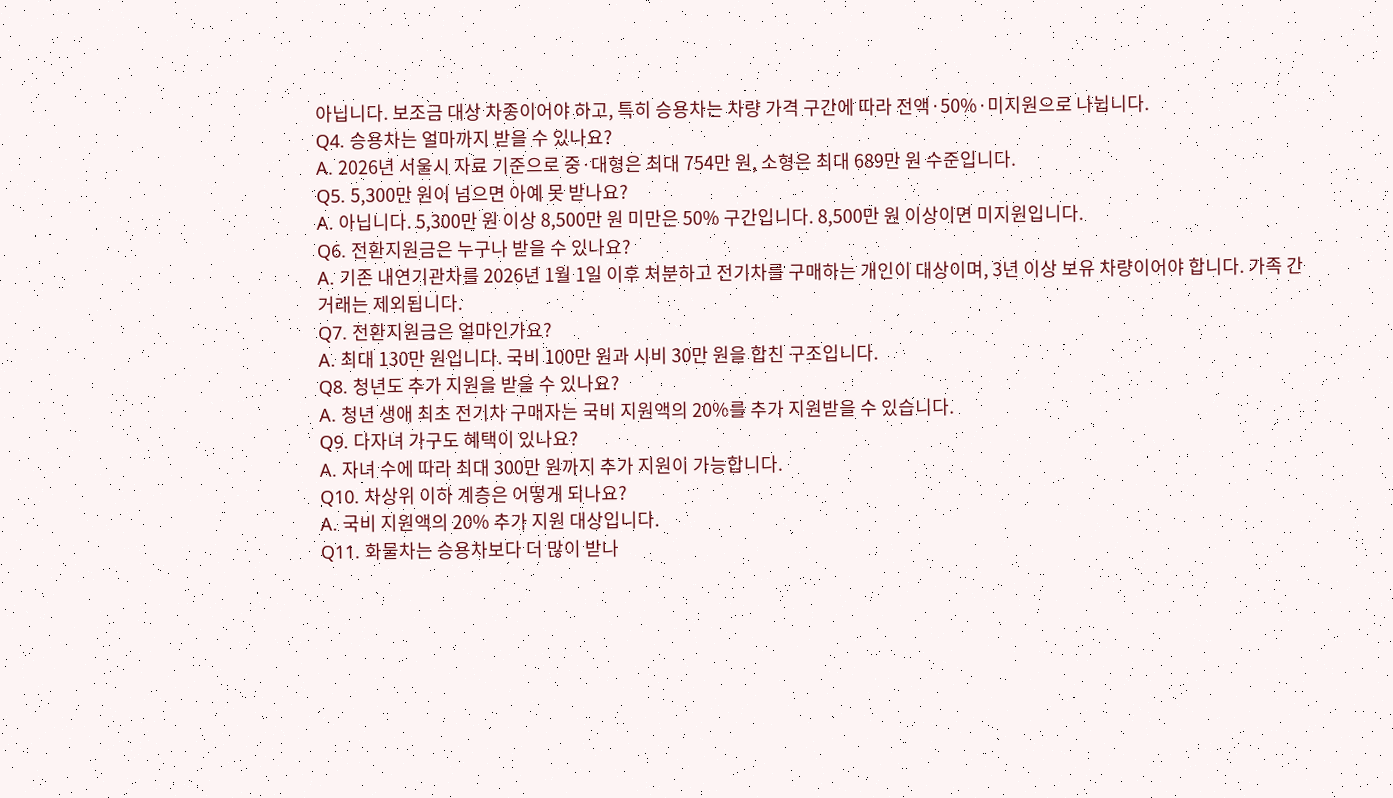아닙니다. 보조금 대상 차종이어야 하고, 특히 승용차는 차량 가격 구간에 따라 전액·50%·미지원으로 나뉩니다.
Q4. 승용차는 얼마까지 받을 수 있나요?
A. 2026년 서울시 자료 기준으로 중·대형은 최대 754만 원, 소형은 최대 689만 원 수준입니다.
Q5. 5,300만 원이 넘으면 아예 못 받나요?
A. 아닙니다. 5,300만 원 이상 8,500만 원 미만은 50% 구간입니다. 8,500만 원 이상이면 미지원입니다.
Q6. 전환지원금은 누구나 받을 수 있나요?
A. 기존 내연기관차를 2026년 1월 1일 이후 처분하고 전기차를 구매하는 개인이 대상이며, 3년 이상 보유 차량이어야 합니다. 가족 간 거래는 제외됩니다.
Q7. 전환지원금은 얼마인가요?
A. 최대 130만 원입니다. 국비 100만 원과 시비 30만 원을 합친 구조입니다.
Q8. 청년도 추가 지원을 받을 수 있나요?
A. 청년 생애 최초 전기차 구매자는 국비 지원액의 20%를 추가 지원받을 수 있습니다.
Q9. 다자녀 가구도 혜택이 있나요?
A. 자녀 수에 따라 최대 300만 원까지 추가 지원이 가능합니다.
Q10. 차상위 이하 계층은 어떻게 되나요?
A. 국비 지원액의 20% 추가 지원 대상입니다.
Q11. 화물차는 승용차보다 더 많이 받나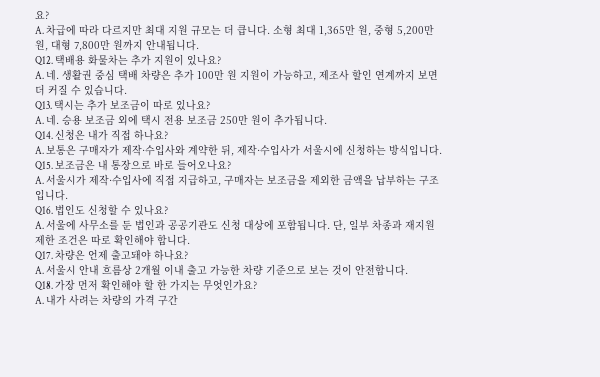요?
A. 차급에 따라 다르지만 최대 지원 규모는 더 큽니다. 소형 최대 1,365만 원, 중형 5,200만 원, 대형 7,800만 원까지 안내됩니다.
Q12. 택배용 화물차는 추가 지원이 있나요?
A. 네. 생활권 중심 택배 차량은 추가 100만 원 지원이 가능하고, 제조사 할인 연계까지 보면 더 커질 수 있습니다.
Q13. 택시는 추가 보조금이 따로 있나요?
A. 네. 승용 보조금 외에 택시 전용 보조금 250만 원이 추가됩니다.
Q14. 신청은 내가 직접 하나요?
A. 보통은 구매자가 제작·수입사와 계약한 뒤, 제작·수입사가 서울시에 신청하는 방식입니다.
Q15. 보조금은 내 통장으로 바로 들어오나요?
A. 서울시가 제작·수입사에 직접 지급하고, 구매자는 보조금을 제외한 금액을 납부하는 구조입니다.
Q16. 법인도 신청할 수 있나요?
A. 서울에 사무소를 둔 법인과 공공기관도 신청 대상에 포함됩니다. 단, 일부 차종과 재지원 제한 조건은 따로 확인해야 합니다.
Q17. 차량은 언제 출고돼야 하나요?
A. 서울시 안내 흐름상 2개월 이내 출고 가능한 차량 기준으로 보는 것이 안전합니다.
Q18. 가장 먼저 확인해야 할 한 가지는 무엇인가요?
A. 내가 사려는 차량의 가격 구간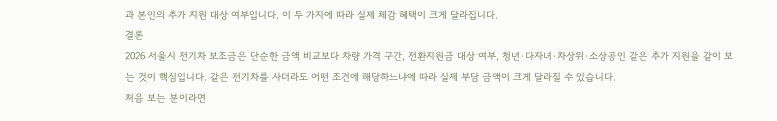과 본인의 추가 지원 대상 여부입니다. 이 두 가지에 따라 실제 체감 혜택이 크게 달라집니다.
결론
2026 서울시 전기차 보조금은 단순한 금액 비교보다 차량 가격 구간, 전환지원금 대상 여부, 청년·다자녀·차상위·소상공인 같은 추가 지원을 같이 보는 것이 핵심입니다. 같은 전기차를 사더라도 어떤 조건에 해당하느냐에 따라 실제 부담 금액이 크게 달라질 수 있습니다.
처음 보는 분이라면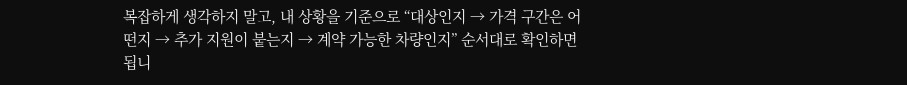복잡하게 생각하지 말고, 내 상황을 기준으로 “대상인지 → 가격 구간은 어떤지 → 추가 지원이 붙는지 → 계약 가능한 차량인지” 순서대로 확인하면 됩니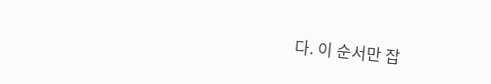다. 이 순서만 잡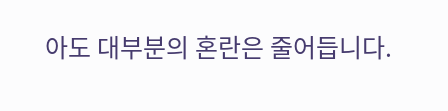아도 대부분의 혼란은 줄어듭니다.